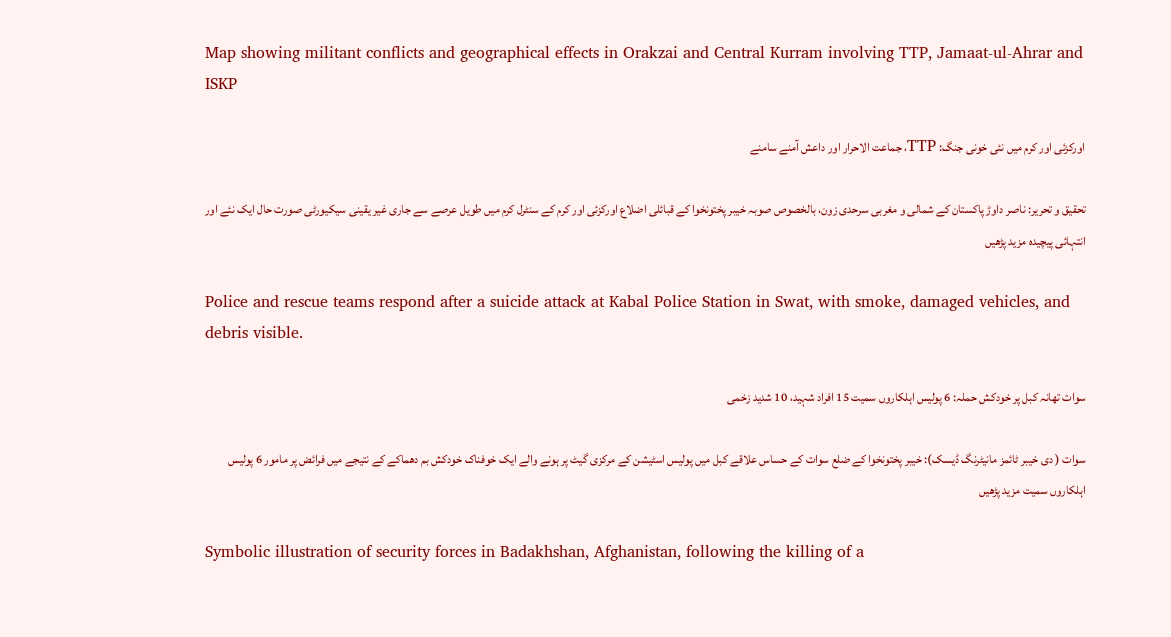Map showing militant conflicts and geographical effects in Orakzai and Central Kurram involving TTP, Jamaat-ul-Ahrar and ISKP

اورکزئی اور کرم میں نئی خونی جنگ: TTP، جماعت الاحرار اور داعش آمنے سامنے

تحقیق و تحریر: ناصر داوڑ پاکستان کے شمالی و مغربی سرحدی زون، بالخصوص صوبہ خیبر پختونخوا کے قبائلی اضلاع اورکزئی اور کرم کے سنٹرل کرم میں طویل عرصے سے جاری غیر یقینی سیکیورٹی صورت حال ایک نئے اور انتہائی پیچیدہ مزید پڑھیں

Police and rescue teams respond after a suicide attack at Kabal Police Station in Swat, with smoke, damaged vehicles, and debris visible.

سوات تھانہ کبل پر خودکش حملہ: 6 پولیس اہلکاروں سمیت 15 افراد شہید، 10 شدید زخمی

سوات ( دی خیبر ٹائمز مانیٹرنگ ڈیسک): خیبر پختونخوا کے ضلع سوات کے حساس علاقے کبل میں پولیس اسٹیشن کے مرکزی گیٹ پر ہونے والے ایک خوفناک خودکش بم دھماکے کے نتیجے میں فرائض پر مامور 6 پولیس اہلکاروں سمیت مزید پڑھیں

Symbolic illustration of security forces in Badakhshan, Afghanistan, following the killing of a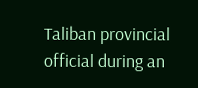Taliban provincial official during an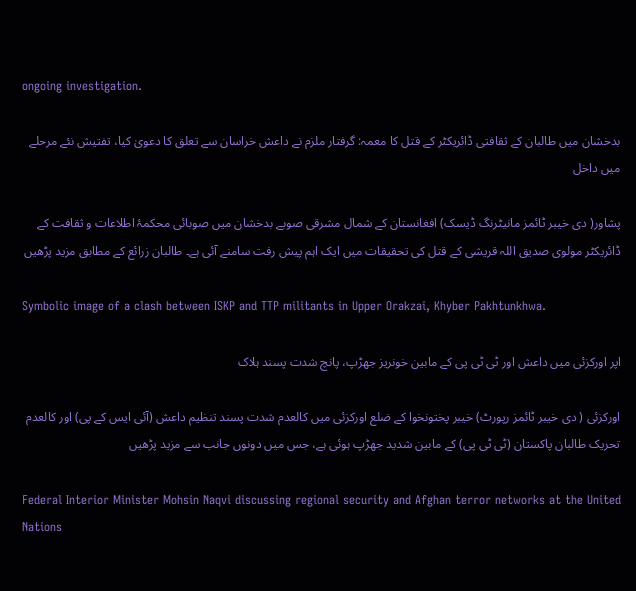ongoing investigation.

بدخشان میں طالبان کے ثقافتی ڈائریکٹر کے قتل کا معمہ: گرفتار ملزم نے داعش خراسان سے تعلق کا دعویٰ کیا، تفتیش نئے مرحلے میں داخل

پشاور( دی خیبر ٹائمز مانیٹرنگ ڈیسک) افغانستان کے شمال مشرقی صوبے بدخشان میں صوبائی محکمۂ اطلاعات و ثقافت کے ڈائریکٹر مولوی صدیق اللہ قریشی کے قتل کی تحقیقات میں ایک اہم پیش رفت سامنے آئی ہے۔ طالبان زرائع کے مطابق مزید پڑھیں

Symbolic image of a clash between ISKP and TTP militants in Upper Orakzai, Khyber Pakhtunkhwa.

اپر اورکزئی میں داعش اور ٹی ٹی پی کے مابین خونریز جھڑپ، پانچ شدت پسند ہلاک

اورکزئی ( دی خیبر ٹائمز رپورٹ) خیبر پختونخوا کے ضلع اورکزئی میں کالعدم شدت پسند تنظیم داعش (آئی ایس کے پی) اور کالعدم تحریک طالبان پاکستان (ٹی ٹی پی) کے مابین شدید جھڑپ ہوئی ہے، جس میں دونوں جانب سے مزید پڑھیں

Federal Interior Minister Mohsin Naqvi discussing regional security and Afghan terror networks at the United Nations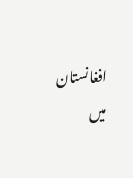افغانستان میں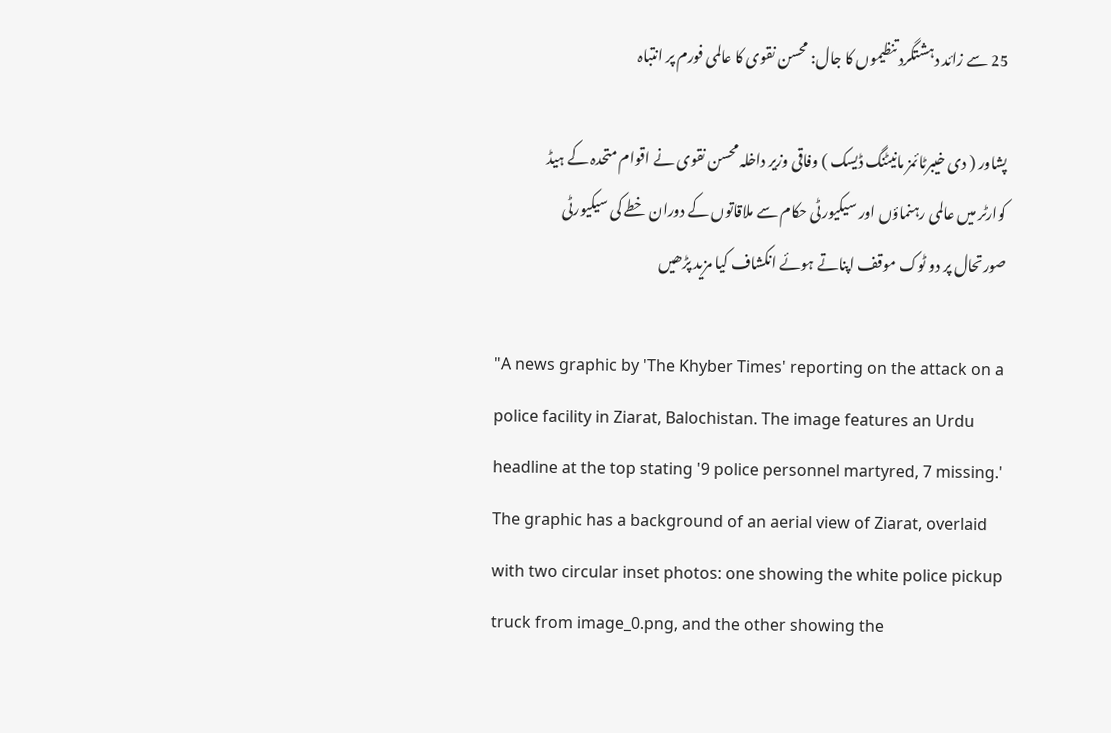25 سے زائد دہشتگرد تنظیموں کا جال: محسن نقوی کا عالمی فورم پر انتباہ

پشاور ( دی خیبرٹائمز مانیٹنگ ڈیسک ) وفاقی وزیر داخلہ محسن نقوی نے اقوام متحدہ کے ہیڈ کوارٹر میں عالمی رہنماؤں اور سیکیورٹی حکام سے ملاقاتوں کے دوران خطے کی سیکیورٹی صورتحال پر دو ٹوک موقف اپناتے ہوئے انکشاف کیا مزید پڑھیں

"A news graphic by 'The Khyber Times' reporting on the attack on a police facility in Ziarat, Balochistan. The image features an Urdu headline at the top stating '9 police personnel martyred, 7 missing.' The graphic has a background of an aerial view of Ziarat, overlaid with two circular inset photos: one showing the white police pickup truck from image_0.png, and the other showing the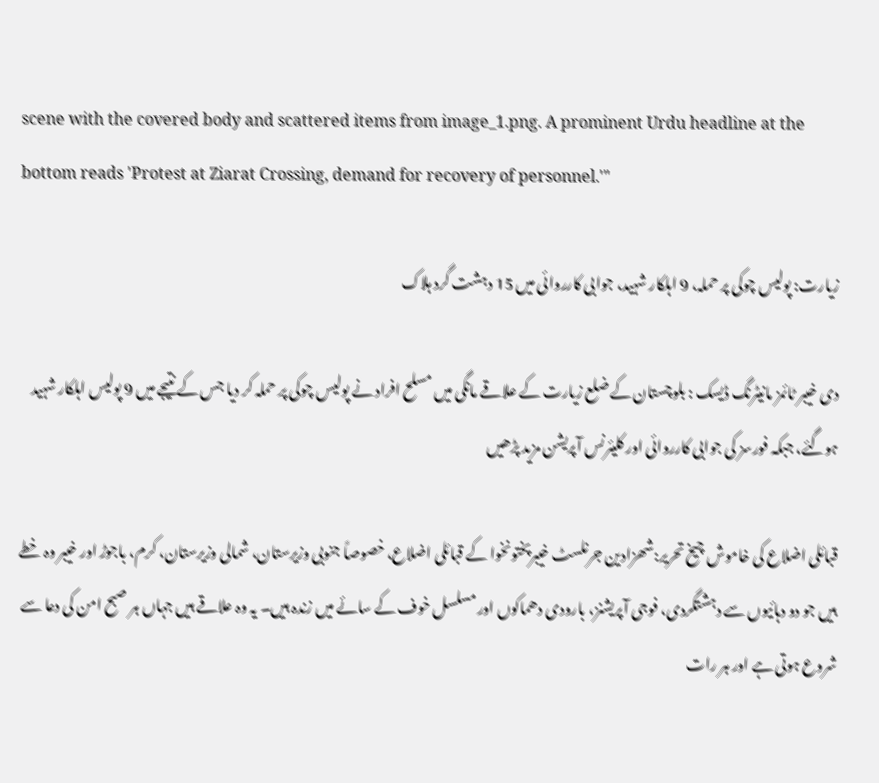scene with the covered body and scattered items from image_1.png. A prominent Urdu headline at the bottom reads 'Protest at Ziarat Crossing, demand for recovery of personnel.'"

زیارت: پولیس چوکی پر حملہ، 9 اہلکار شہید، جوابی کارروائی میں 15 دہشت گرد ہلاک

دی خیبر ٹائمز مانیٹرنگ ڈیسک : بلوچستان کے ضلع زیارت کے علاقے مانگی میں مسلح افراد نے پولیس چوکی پر حملہ کر دیا جس کے نتیجے میں 9 پولیس اہلکار شہید ہوگئے، جبکہ فورسز کی جوابی کارروائی اور کلیئرنس آپریشن مزید پڑھیں

قبائلی اضلاع کی خاموش چیخ تحریر:شھزادین جرنلسٹ خیبرپختونخوا کے قبائلی اضلاع، خصوصاً جنوبی وزیرستان، شمالی وزیرستان، کرم، باجوڑ اور خیبر وہ خطے ہیں جو دو دہائیوں سے دہشتگردی، فوجی آپریشنز، بارودی دھماکوں اور مسلسل خوف کے سائے میں زندہ ہیں۔ یہ وہ علاقے ہیں جہاں ہر صبح امن کی دعا سے شروع ہوتی ہے اور ہر رات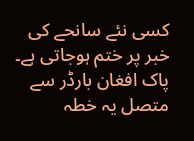کسی نئے سانحے کی خبر پر ختم ہوجاتی ہے۔ پاک افغان بارڈر سے متصل یہ خطہ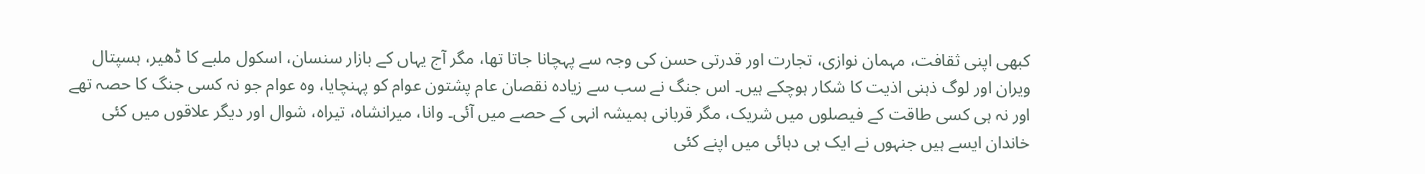کبھی اپنی ثقافت، مہمان نوازی، تجارت اور قدرتی حسن کی وجہ سے پہچانا جاتا تھا، مگر آج یہاں کے بازار سنسان، اسکول ملبے کا ڈھیر، ہسپتال ویران اور لوگ ذہنی اذیت کا شکار ہوچکے ہیں۔ اس جنگ نے سب سے زیادہ نقصان عام پشتون عوام کو پہنچایا، وہ عوام جو نہ کسی جنگ کا حصہ تھے اور نہ ہی کسی طاقت کے فیصلوں میں شریک، مگر قربانی ہمیشہ انہی کے حصے میں آئی۔ وانا، میرانشاہ، تیراہ، شوال اور دیگر علاقوں میں کئی خاندان ایسے ہیں جنہوں نے ایک ہی دہائی میں اپنے کئی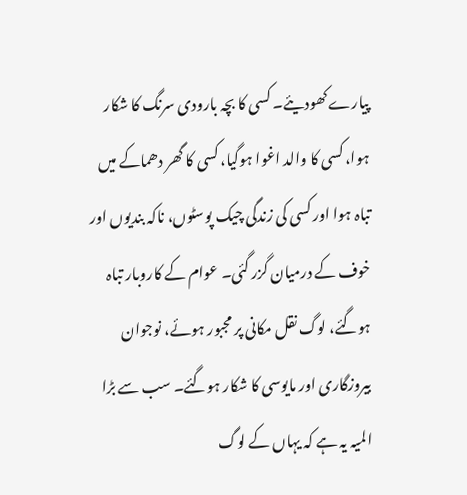پیارے کھودیئے۔ کسی کا بچہ بارودی سرنگ کا شکار ہوا، کسی کا والد اغوا ہوگیا، کسی کا گھر دھماکے میں تباہ ہوا اور کسی کی زندگی چیک پوسٹوں، ناکہ بندیوں اور خوف کے درمیان گزر گئی۔ عوام کے کاروبار تباہ ہوگئے، لوگ نقل مکانی پر مجبور ہوئے، نوجوان بیروزگاری اور مایوسی کا شکار ہوگئے۔ سب سے بڑا المیہ یہ ہے کہ یہاں کے لوگ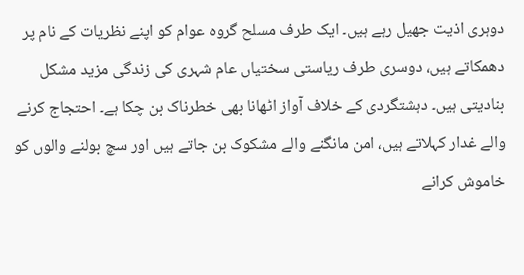دوہری اذیت جھیل رہے ہیں۔ ایک طرف مسلح گروہ عوام کو اپنے نظریات کے نام پر دھمکاتے ہیں، دوسری طرف ریاستی سختیاں عام شہری کی زندگی مزید مشکل بنادیتی ہیں۔ دہشتگردی کے خلاف آواز اٹھانا بھی خطرناک بن چکا ہے۔ احتجاج کرنے والے غدار کہلاتے ہیں، امن مانگنے والے مشکوک بن جاتے ہیں اور سچ بولنے والوں کو خاموش کرانے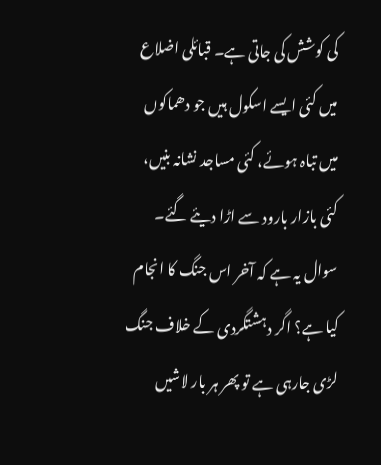کی کوشش کی جاتی ہے۔ قبائلی اضلاع میں کئی ایسے اسکول ہیں جو دھماکوں میں تباہ ہوئے، کئی مساجد نشانہ بنیں، کئی بازار بارود سے اڑا دیئے گئے۔ سوال یہ ہے کہ آخر اس جنگ کا انجام کیا ہے؟ اگر دہشتگردی کے خلاف جنگ لڑی جارہی ہے تو پھر ہر بار لاشیں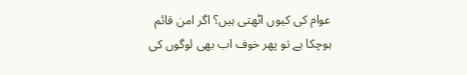عوام کی کیوں اٹھتی ہیں؟ اگر امن قائم ہوچکا ہے تو پھر خوف اب بھی لوگوں کی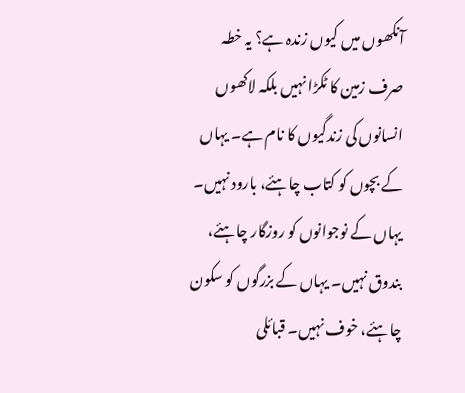آنکھوں میں کیوں زندہ ہے؟ یہ خطہ صرف زمین کا ٹکڑا نہیں بلکہ لاکھوں انسانوں کی زندگیوں کا نام ہے۔ یہاں کے بچوں کو کتاب چاہئے، بارود نہیں۔ یہاں کے نوجوانوں کو روزگار چاہئے، بندوق نہیں۔ یہاں کے بزرگوں کو سکون چاہئے، خوف نہیں۔ قبائلی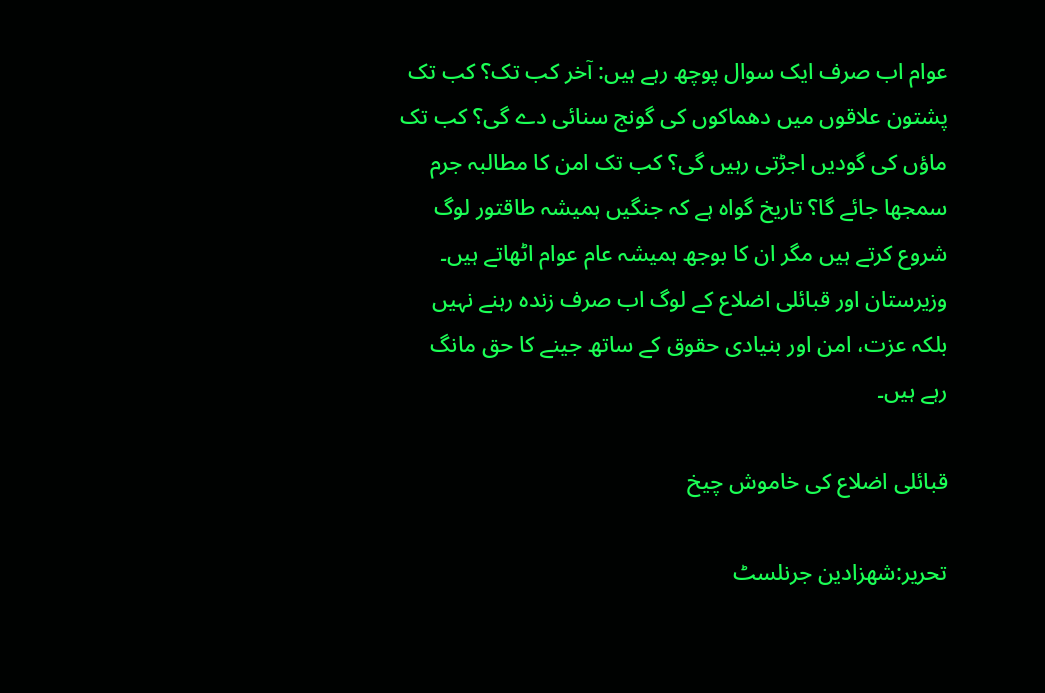عوام اب صرف ایک سوال پوچھ رہے ہیں: آخر کب تک؟ کب تک پشتون علاقوں میں دھماکوں کی گونج سنائی دے گی؟ کب تک ماؤں کی گودیں اجڑتی رہیں گی؟ کب تک امن کا مطالبہ جرم سمجھا جائے گا؟ تاریخ گواہ ہے کہ جنگیں ہمیشہ طاقتور لوگ شروع کرتے ہیں مگر ان کا بوجھ ہمیشہ عام عوام اٹھاتے ہیں۔ وزیرستان اور قبائلی اضلاع کے لوگ اب صرف زندہ رہنے نہیں بلکہ عزت، امن اور بنیادی حقوق کے ساتھ جینے کا حق مانگ رہے ہیں۔

قبائلی اضلاع کی خاموش چیخ

تحریر:شھزادین جرنلسٹ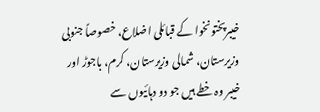خیبرپختونخوا کے قبائلی اضلاع، خصوصاً جنوبی وزیرستان، شمالی وزیرستان، کرم، باجوڑ اور خیبر وہ خطے ہیں جو دو دہائیوں سے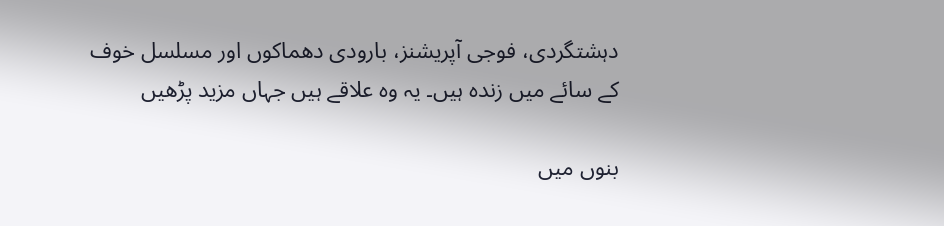دہشتگردی، فوجی آپریشنز، بارودی دھماکوں اور مسلسل خوف کے سائے میں زندہ ہیں۔ یہ وہ علاقے ہیں جہاں مزید پڑھیں

بنوں میں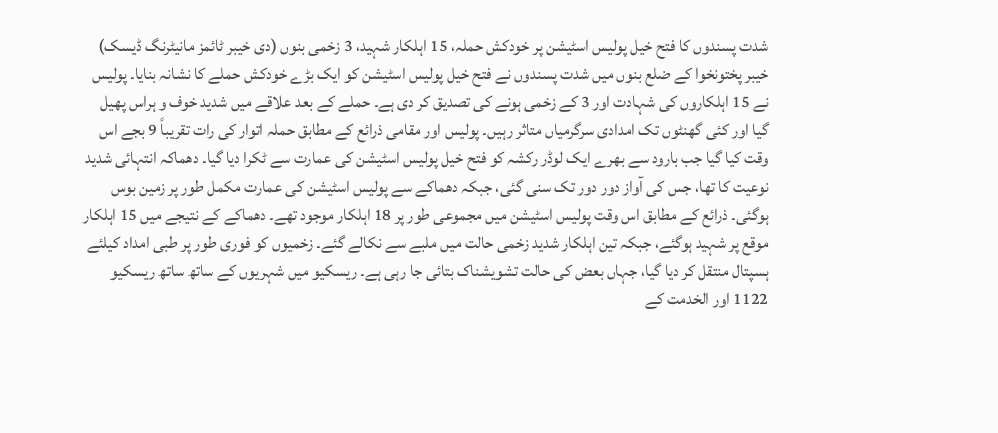شدت پسندوں کا فتح خیل پولیس اسٹیشن پر خودکش حملہ، 15 اہلکار شہید، 3 زخمی بنوں (دی خیبر ٹائمز مانیٹرنگ ڈیسک) خیبر پختونخوا کے ضلع بنوں میں شدت پسندوں نے فتح خیل پولیس اسٹیشن کو ایک بڑے خودکش حملے کا نشانہ بنایا۔ پولیس نے 15 اہلکاروں کی شہادت اور 3 کے زخمی ہونے کی تصدیق کر دی ہے۔ حملے کے بعد علاقے میں شدید خوف و ہراس پھیل گیا اور کئی گھنٹوں تک امدادی سرگرمیاں متاثر رہیں۔ پولیس اور مقامی ذرائع کے مطابق حملہ اتوار کی رات تقریباً 9 بجے اس وقت کیا گیا جب بارود سے بھرے ایک لوڈر رکشہ کو فتح خیل پولیس اسٹیشن کی عمارت سے ٹکرا دیا گیا۔ دھماکہ انتہائی شدید نوعیت کا تھا، جس کی آواز دور دور تک سنی گئی، جبکہ دھماکے سے پولیس اسٹیشن کی عمارت مکمل طور پر زمین بوس ہوگئی۔ ذرائع کے مطابق اس وقت پولیس اسٹیشن میں مجموعی طور پر 18 اہلکار موجود تھے۔ دھماکے کے نتیجے میں 15 اہلکار موقع پر شہید ہوگئے، جبکہ تین اہلکار شدید زخمی حالت میں ملبے سے نکالے گئے۔ زخمیوں کو فوری طور پر طبی امداد کیلئے ہسپتال منتقل کر دیا گیا، جہاں بعض کی حالت تشویشناک بتائی جا رہی ہے۔ ریسکیو میں شہریوں کے ساتھ ساتھ ریسکیو 1122 اور الخدمت کے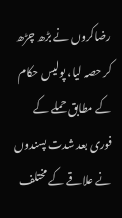رضاکروں نے بڑھ چڑھ کر حصہ لیا، پولیس حکام کے مطابق حملے کے فوری بعد شدت پسندوں نے علاقے کے مختلف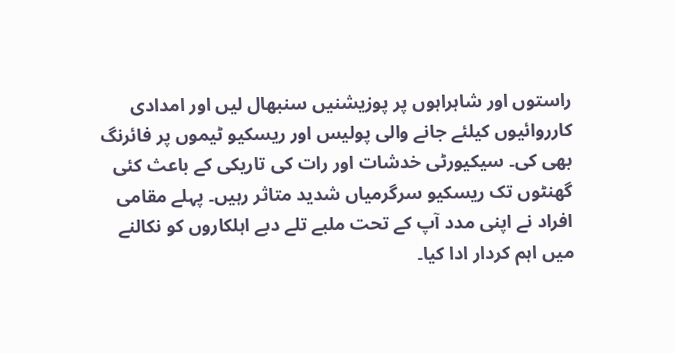راستوں اور شاہراہوں پر پوزیشنیں سنبھال لیں اور امدادی کارروائیوں کیلئے جانے والی پولیس اور ریسکیو ٹیموں پر فائرنگ بھی کی۔ سیکیورٹی خدشات اور رات کی تاریکی کے باعث کئی گھنٹوں تک ریسکیو سرگرمیاں شدید متاثر رہیں۔ پہلے مقامی افراد نے اپنی مدد آپ کے تحت ملبے تلے دبے اہلکاروں کو نکالنے میں اہم کردار ادا کیا۔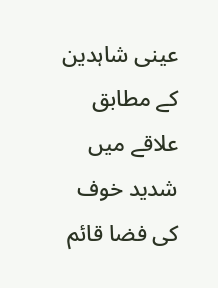عینی شاہدین کے مطابق علاقے میں شدید خوف کی فضا قائم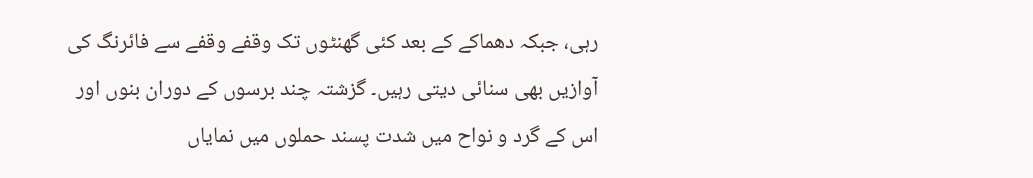رہی، جبکہ دھماکے کے بعد کئی گھنٹوں تک وقفے وقفے سے فائرنگ کی آوازیں بھی سنائی دیتی رہیں۔ گزشتہ چند برسوں کے دوران بنوں اور اس کے گرد و نواح میں شدت پسند حملوں میں نمایاں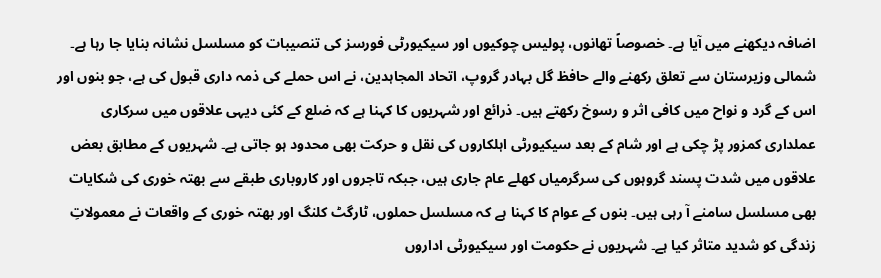اضافہ دیکھنے میں آیا ہے۔ خصوصاً تھانوں، پولیس چوکیوں اور سیکیورٹی فورسز کی تنصیبات کو مسلسل نشانہ بنایا جا رہا ہے۔ شمالی وزیرستان سے تعلق رکھنے والے حافظ گل بہادر گروپ، اتحاد المجاہدین، نے اس حملے کی ذمہ داری قبول کی ہے، جو بنوں اور اس کے گرد و نواح میں کافی اثر و رسوخ رکھتے ہیں۔ ذرائع اور شہریوں کا کہنا ہے کہ ضلع کے کئی دیہی علاقوں میں سرکاری عملداری کمزور پڑ چکی ہے اور شام کے بعد سیکیورٹی اہلکاروں کی نقل و حرکت بھی محدود ہو جاتی ہے۔ شہریوں کے مطابق بعض علاقوں میں شدت پسند گروہوں کی سرگرمیاں کھلے عام جاری ہیں، جبکہ تاجروں اور کاروباری طبقے سے بھتہ خوری کی شکایات بھی مسلسل سامنے آ رہی ہیں۔ بنوں کے عوام کا کہنا ہے کہ مسلسل حملوں، ٹارگٹ کلنگ اور بھتہ خوری کے واقعات نے معمولاتِ زندگی کو شدید متاثر کیا ہے۔ شہریوں نے حکومت اور سیکیورٹی اداروں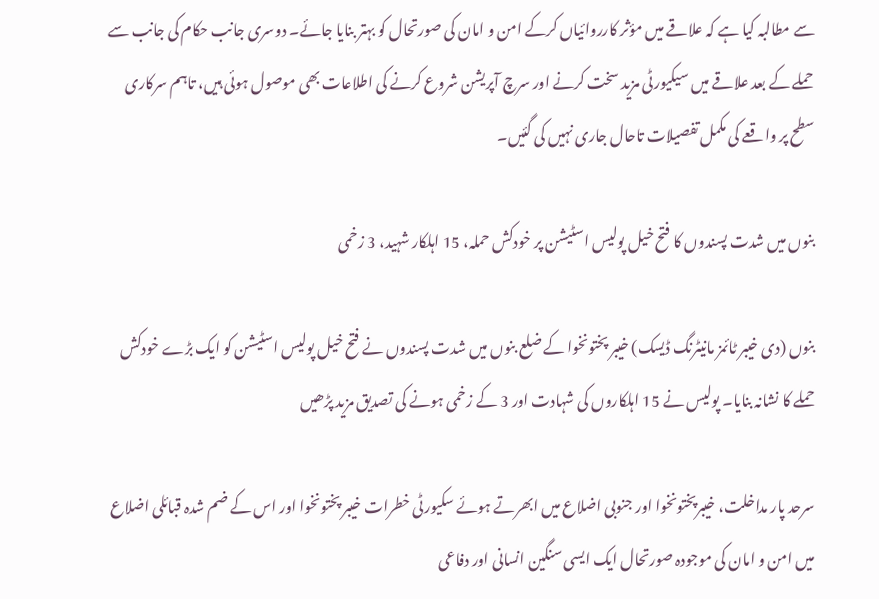سے مطالبہ کیا ہے کہ علاقے میں مؤثر کارروائیاں کرکے امن و امان کی صورتحال کو بہتر بنایا جائے۔ دوسری جانب حکام کی جانب سے حملے کے بعد علاقے میں سیکیورٹی مزید سخت کرنے اور سرچ آپریشن شروع کرنے کی اطلاعات بھی موصول ہوئی ہیں، تاہم سرکاری سطح پر واقعے کی مکمل تفصیلات تاحال جاری نہیں کی گئیں۔

بنوں میں شدت پسندوں کا فتح خیل پولیس اسٹیشن پر خودکش حملہ، 15 اہلکار شہید، 3 زخمی

بنوں (دی خیبر ٹائمز مانیٹرنگ ڈیسک) خیبر پختونخوا کے ضلع بنوں میں شدت پسندوں نے فتح خیل پولیس اسٹیشن کو ایک بڑے خودکش حملے کا نشانہ بنایا۔ پولیس نے 15 اہلکاروں کی شہادت اور 3 کے زخمی ہونے کی تصدیق مزید پڑھیں

سرحد پار مداخلت، خیبرپختونخوا اور جنوبی اضلاع میں ابھرتے ہوئے سکیورٹی خطرات خیبر پختونخوا اور اس کے ضم شدہ قبائلی اضلاع میں امن و امان کی موجودہ صورتحال ایک ایسی سنگین انسانی اور دفاعی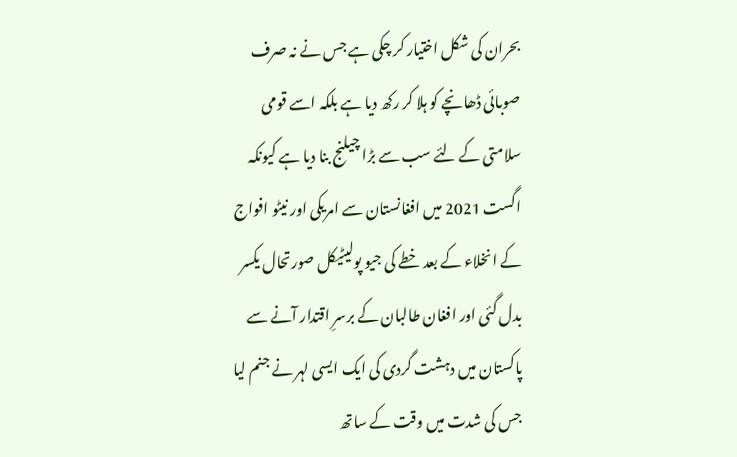بحران کی شکل اختیار کر چکی ہے جس نے نہ صرف صوبائی ڈھانچے کو ہلا کر رکھ دیا ہے بلکہ اسے قومی سلامتی کے لئے سب سے بڑا چیلنج بنا دیا ہے کیونکہ اگست 2021 میں افغانستان سے امریکی اور نیٹو افواج کے انخلاء کے بعد خطے کی جیو پولیٹیکل صورتحال یکسر بدل گئی اور افغان طالبان کے برسرِ اقتدار آنے سے پاکستان میں دہشت گردی کی ایک ایسی لہر نے جنم لیا جس کی شدت میں وقت کے ساتھ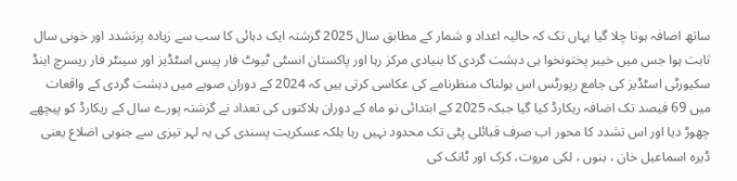ساتھ اضافہ ہوتا چلا گیا یہاں تک کہ حالیہ اعداد و شمار کے مطابق سال 2025 گزشتہ ایک دہائی کا سب سے زیادہ پرتشدد اور خونی سال ثابت ہوا جس میں خیبر پختونخوا ہی دہشت گردی کا بنیادی مرکز رہا اور پاکستان انسٹی ٹیوٹ فار پیس اسٹڈیز اور سینٹر فار ریسرچ اینڈ سکیورٹی اسٹڈیز کی جامع رپورٹس اس ہولناک منظرنامے کی عکاسی کرتی ہیں کہ 2024 کے دوران صوبے میں دہشت گردی کے واقعات میں 69 فیصد تک اضافہ ریکارڈ کیا گیا جبکہ 2025 کے ابتدائی نو ماہ کے دوران ہلاکتوں کی تعداد نے گزشتہ پورے سال کے ریکارڈ کو پیچھے چھوڑ دیا اور اس تشدد کا محور اب صرف قبائلی پٹی تک محدود نہیں رہا بلکہ عسکریت پسندی کی یہ لہر تیزی سے جنوبی اضلاع یعنی ڈیرہ اسماعیل خان ، بنوں ، لکی مروت، کرک اور ٹانک کی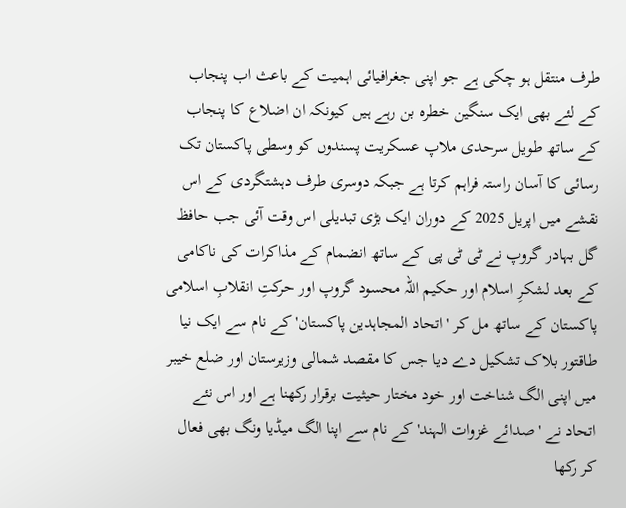طرف منتقل ہو چکی ہے جو اپنی جغرافیائی اہمیت کے باعث اب پنجاب کے لئے بھی ایک سنگین خطرہ بن رہے ہیں کیونکہ ان اضلاع کا پنجاب کے ساتھ طویل سرحدی ملاپ عسکریت پسندوں کو وسطی پاکستان تک رسائی کا آسان راستہ فراہم کرتا ہے جبکہ دوسری طرف دہشتگردی کے اس نقشے میں اپریل 2025 کے دوران ایک بڑی تبدیلی اس وقت آئی جب حافظ گل بہادر گروپ نے ٹی ٹی پی کے ساتھ انضمام کے مذاکرات کی ناکامی کے بعد لشکرِ اسلام اور حکیم اللہ محسود گروپ اور حرکتِ انقلابِ اسلامی پاکستان کے ساتھ مل کر 'اتحاد المجاہدین پاکستان' کے نام سے ایک نیا طاقتور بلاک تشکیل دے دیا جس کا مقصد شمالی وزیرستان اور ضلع خیبر میں اپنی الگ شناخت اور خود مختار حیثیت برقرار رکھنا ہے اور اس نئے اتحاد نے 'صدائے غزوات الہند' کے نام سے اپنا الگ میڈیا ونگ بھی فعال کر رکھا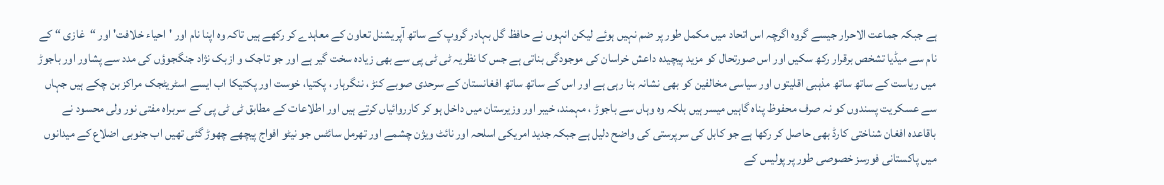ہے جبکہ جماعت الاحرار جیسے گروہ اگرچہ اس اتحاد میں مکمل طور پر ضم نہیں ہوئے لیکن انہوں نے حافظ گل بہادر گروپ کے ساتھ آپریشنل تعاون کے معاہدے کر رکھے ہیں تاکہ وہ اپنا نام اور 'احیاء خلافت' اور “غازی “ کے نام سے میڈیا تشخص برقرار رکھ سکیں اور اس صورتحال کو مزید پیچیدہ داعش خراسان کی موجودگی بناتی ہے جس کا نظریہ ٹی ٹی پی سے بھی زیادہ سخت گیر ہے اور جو تاجک و ازبک نژاد جنگجوؤں کی مدد سے پشاور اور باجوڑ میں ریاست کے ساتھ ساتھ مذہبی اقلیتوں اور سیاسی مخالفین کو بھی نشانہ بنا رہی ہے اور اس کے ساتھ ساتھ افغانستان کے سرحدی صوبے کنڑ ، ننگرہار ، پکتیا، خوست اور پکتیکا اب ایسے اسٹریٹجک مراکز بن چکے ہیں جہاں سے عسکریت پسندوں کو نہ صرف محفوظ پناہ گاہیں میسر ہیں بلکہ وہ وہاں سے باجوڑ ، مہمند، خیبر اور وزیرستان میں داخل ہو کر کارروائیاں کرتے ہیں اور اطلاعات کے مطابق ٹی ٹی پی کے سربراہ مفتی نور ولی محسود نے باقاعدہ افغان شناختی کارڈ بھی حاصل کر رکھا ہے جو کابل کی سرپرستی کی واضح دلیل ہے جبکہ جدید امریکی اسلحہ اور نائٹ ویژن چشمے اور تھرمل سائٹس جو نیٹو افواج پیچھے چھوڑ گئی تھیں اب جنوبی اضلاع کے میدانوں میں پاکستانی فورسز خصوصی طور پر پولیس کے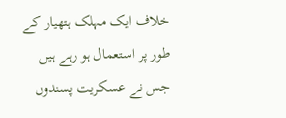خلاف ایک مہلک ہتھیار کے طور پر استعمال ہو رہے ہیں جس نے عسکریت پسندوں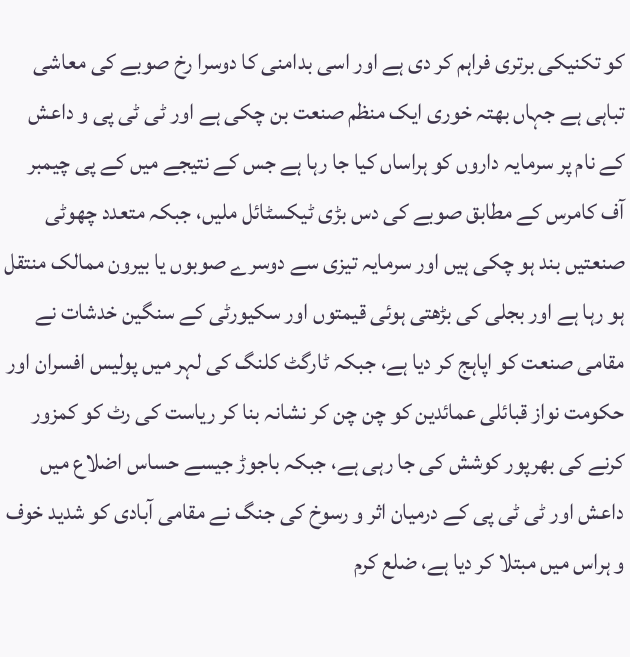کو تکنیکی برتری فراہم کر دی ہے اور اسی بدامنی کا دوسرا رخ صوبے کی معاشی تباہی ہے جہاں بھتہ خوری ایک منظم صنعت بن چکی ہے اور ٹی ٹی پی و داعش کے نام پر سرمایہ داروں کو ہراساں کیا جا رہا ہے جس کے نتیجے میں کے پی چیمبر آف کامرس کے مطابق صوبے کی دس بڑی ٹیکسٹائل ملیں، جبکہ متعدد چھوٹی صنعتیں بند ہو چکی ہیں اور سرمایہ تیزی سے دوسرے صوبوں یا بیرون ممالک منتقل ہو رہا ہے اور بجلی کی بڑھتی ہوئی قیمتوں اور سکیورٹی کے سنگین خدشات نے مقامی صنعت کو اپاہج کر دیا ہے، جبکہ ٹارگٹ کلنگ کی لہر میں پولیس افسران اور حکومت نواز قبائلی عمائدین کو چن چن کر نشانہ بنا کر ریاست کی رٹ کو کمزور کرنے کی بھرپور کوشش کی جا رہی ہے، جبکہ باجوڑ جیسے حساس اضلاع میں داعش اور ٹی ٹی پی کے درمیان اثر و رسوخ کی جنگ نے مقامی آبادی کو شدید خوف و ہراس میں مبتلا کر دیا ہے، ضلع کرم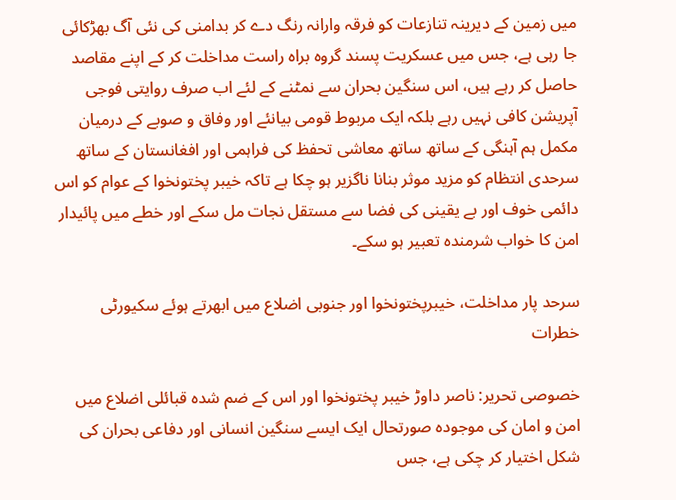میں زمین کے دیرینہ تنازعات کو فرقہ وارانہ رنگ دے کر بدامنی کی نئی آگ بھڑکائی جا رہی ہے، جس میں عسکریت پسند گروہ براہ راست مداخلت کر کے اپنے مقاصد حاصل کر رہے ہیں، اس سنگین بحران سے نمٹنے کے لئے اب صرف روایتی فوجی آپریشن کافی نہیں رہے بلکہ ایک مربوط قومی بیانئے اور وفاق و صوبے کے درمیان مکمل ہم آہنگی کے ساتھ ساتھ معاشی تحفظ کی فراہمی اور افغانستان کے ساتھ سرحدی انتظام کو مزید موثر بنانا ناگزیر ہو چکا ہے تاکہ خیبر پختونخوا کے عوام کو اس دائمی خوف اور بے یقینی کی فضا سے مستقل نجات مل سکے اور خطے میں پائیدار امن کا خواب شرمندہ تعبیر ہو سکے۔

سرحد پار مداخلت، خیبرپختونخوا اور جنوبی اضلاع میں ابھرتے ہوئے سکیورٹی خطرات

خصوصی تحریر: ناصر داوڑ خیبر پختونخوا اور اس کے ضم شدہ قبائلی اضلاع میں امن و امان کی موجودہ صورتحال ایک ایسے سنگین انسانی اور دفاعی بحران کی شکل اختیار کر چکی ہے، جس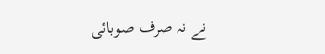نے نہ صرف صوبائی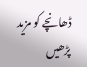ڈھانچے کو مزید پڑھیں